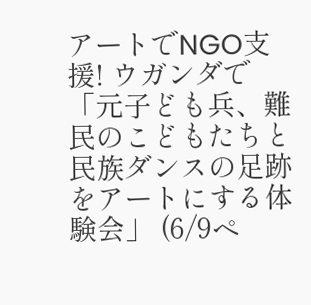アートでNGO支援! ウガンダで「元子ども兵、難民のこどもたちと民族ダンスの足跡をアートにする体験会」 (6/9ペ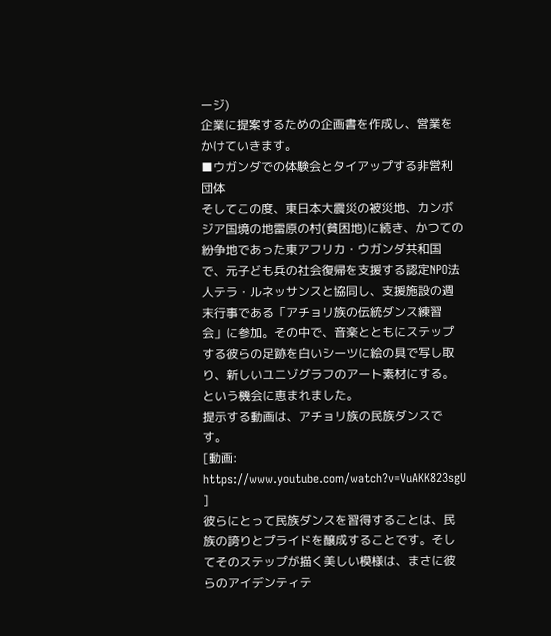ージ)
企業に提案するための企画書を作成し、営業をかけていきます。
■ウガンダでの体験会とタイアップする非営利団体
そしてこの度、東日本大震災の被災地、カンボジア国境の地雷原の村(貧困地)に続き、かつての紛争地であった東アフリカ・ウガンダ共和国で、元子ども兵の社会復帰を支援する認定NPO法人テラ・ルネッサンスと協同し、支援施設の週末行事である「アチョリ族の伝統ダンス練習会」に参加。その中で、音楽とともにステップする彼らの足跡を白いシーツに絵の具で写し取り、新しいユニゾグラフのアート素材にする。という機会に恵まれました。
提示する動画は、アチョリ族の民族ダンスです。
[動画: https://www.youtube.com/watch?v=VuAKK823sgU ]
彼らにとって民族ダンスを習得することは、民族の誇りとプライドを醸成することです。そしてそのステップが描く美しい模様は、まさに彼らのアイデンティテ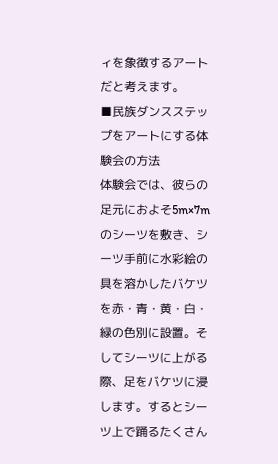ィを象徴するアートだと考えます。
■民族ダンスステップをアートにする体験会の方法
体験会では、彼らの足元におよそ5m×7mのシーツを敷き、シーツ手前に水彩絵の具を溶かしたバケツを赤・青・黄・白・緑の色別に設置。そしてシーツに上がる際、足をバケツに浸します。するとシーツ上で踊るたくさん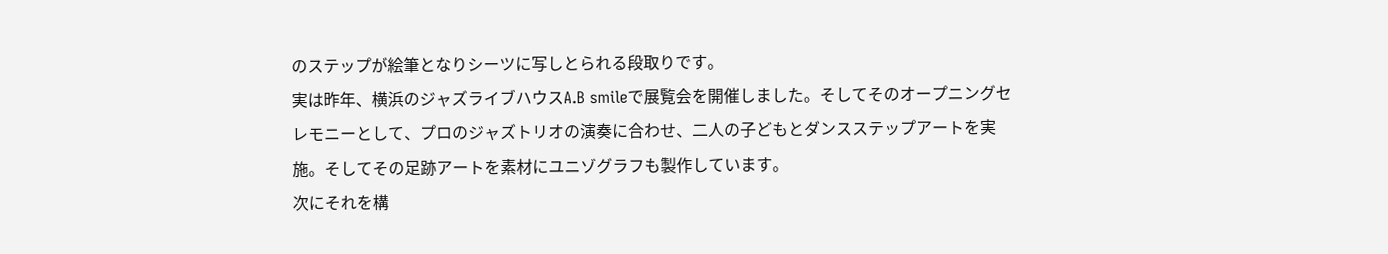のステップが絵筆となりシーツに写しとられる段取りです。
実は昨年、横浜のジャズライブハウスA.B smileで展覧会を開催しました。そしてそのオープニングセレモニーとして、プロのジャズトリオの演奏に合わせ、二人の子どもとダンスステップアートを実施。そしてその足跡アートを素材にユニゾグラフも製作しています。
次にそれを構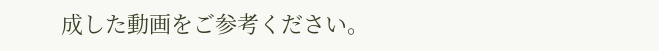成した動画をご参考ください。